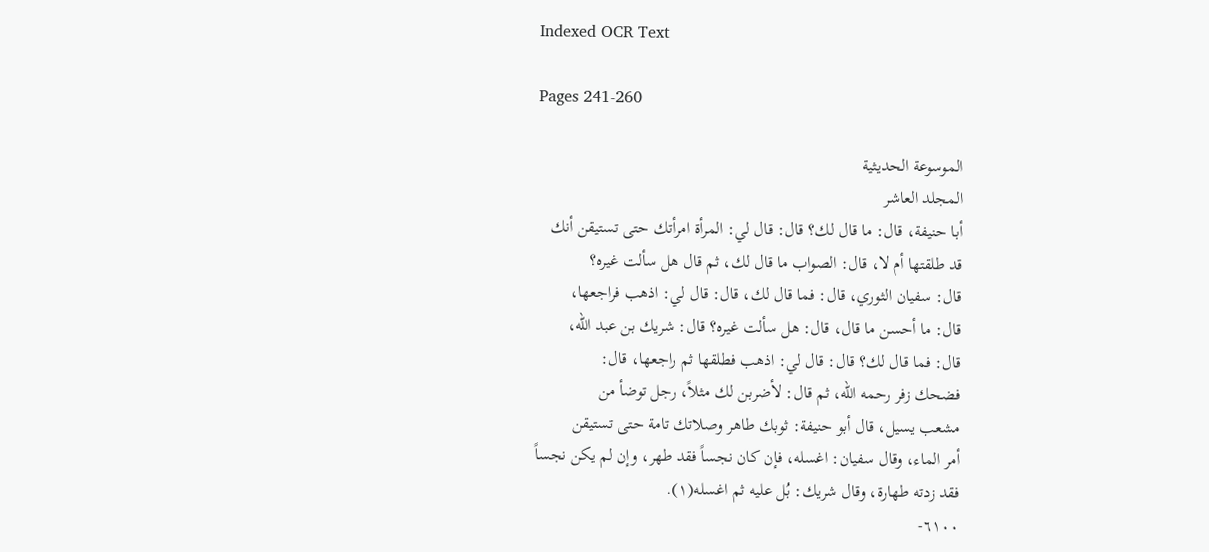Indexed OCR Text

Pages 241-260

الموسوعة الحديثية
المجلد العاشر
أبا حنيفة، قال: ما قال لك؟ قال: قال لي: المرأة امرأتك حتى تستيقن أنك
قد طلقتها أم لا، قال: الصواب ما قال لك، ثم قال هل سألت غيره؟
قال: سفيان الثوري، قال: فما قال لك، قال: قال لي: اذهب فراجعها،
قال: ما أحسن ما قال، قال: هل سألت غيره؟ قال: شريك بن عبد الله،
قال: فما قال لك؟ قال: قال لي: اذهب فطلقها ثم راجعها، قال:
فضحك زفر رحمه الله، ثم قال: لأضربن لك مثلاً، رجل توضأ من
مشعب يسيل، قال أبو حنيفة: ثوبك طاهر وصلاتك تامة حتى تستيقن
أمر الماء، وقال سفيان: اغسله، فإن كان نجساً فقد طهر، وإن لم يكن نجساً
فقد زدته طهارة، وقال شريك: بُل عليه ثم اغسله(١).
٦١٠٠-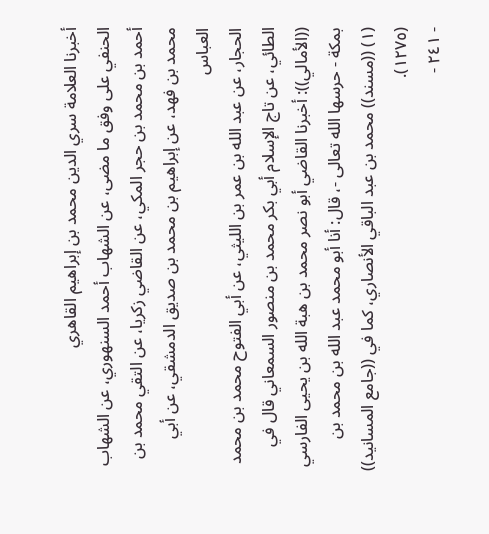أخبرنا العلامة سري الدين محمد بن إبراهيم القاهري
الحنفي على وفق ما مضى، عن الشهاب أحمد السنهوري، عن الشهاب
أحمد بن محمد بن حجر المكي، عن القاضي زكريا، عن التقي محمد بن
محمد بن فهد، عن إبراهيم بن محمد بن صديق الدمشقي، عن أبي العباس
الحجار، عن عبد الله بن عمر بن الليثي، عن أبي الفتوح محمد بن محمد
الطائي، عن تاج الإسلام أبي بكر محمد بن منصور السمعاني قال في
((الأمالي)): أخبرنا القاضي أبو نصر محمد بن هبة الله بن يحيى الفارسي
بمكة - حرسها الله تعالى -، قال: أنا أبو محمد عبد الله بن محمد بن
(١) ((مسند)) محمد بن عبد الباقي الأنصاري، كما في ((جامع المسانيد)) (١٢٧٥).
- ٢٤١ -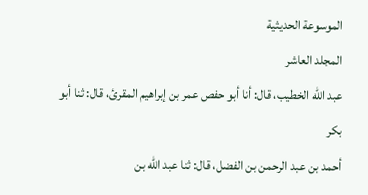الموسوعة الحديثية
المجلد العاشر
عبد الله الخطيب، قال: أنا أبو حفص عمر بن إبراهيم المقرئ، قال: ثنا أبو بكر
أحمد بن عبد الرحمن بن الفضل، قال: ثنا عبد الله بن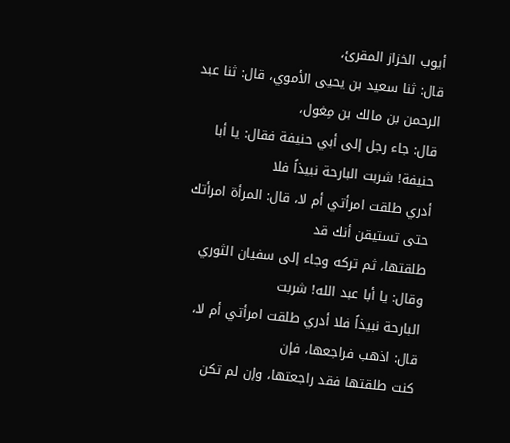أيوب الخزاز المقرئ،
قال: ثنا سعيد بن يحيى الأموي، قال: ثنا عبد الرحمن بن مالك بن مِغول،
قال: جاء رجل إلى أبي حنيفة فقال: يا أبا حنيفة! شربت البارحة نبيذاً فلا
أدري طلقت امرأتي أم لا، قال: المرأة امرأتك حتى تستيقن أنك قد
طلقتها، ثم تركه وجاء إلى سفيان الثوري وقال: يا أبا عبد الله! شربت
البارحة نبيذاً فلا أدري طلقت امرأتي أم لا، قال: اذهب فراجعها، فإن
كنت طلقتها فقد راجعتها، وإن لم تكن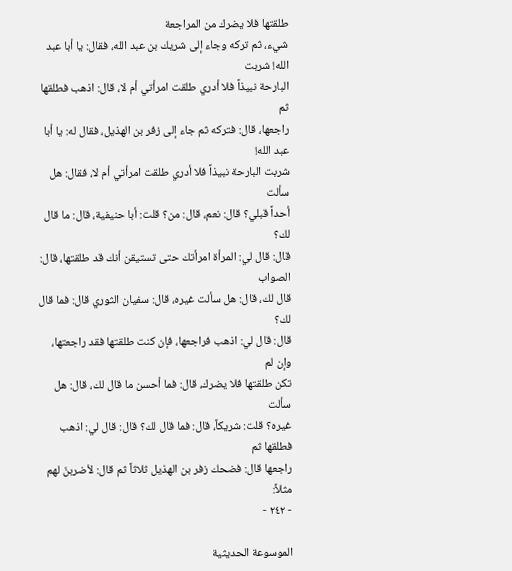طلقتها فلا يضرك من المراجعة
شيء، ثم تركه وجاء إلى شريك بن عبد الله، فقال: يا أبا عبد الله! شربت
البارحة نبيذاً فلا أدري طلقت امرأتي أم لا، قال: اذهب فطلقها ثم
راجعها، قال: فتركه ثم جاء إلى زفر بن الهذيل، فقال له: يا أبا عبد الله!
شربت البارحة نبيذاً فلا أدري طلقت امرأتي أم لا، فقال: هل سألت
أحداً قبلي؟ قال: نعم، قال: من؟ قلت: أبا حنيفية، قال: ما قال لك؟
قال: قال لي: المرأة امرأتك حتى تستيقن أنك قد طلقتها، قال: الصواب
قال لك، قال: هل سألت غيره، قال: سفيان الثوري قال: فما قال لك؟
قال: قال لي: اذهب فراجعها، فإن كنت طلقتها فقد راجعتها، وإن لم
تكن طلقتها فلا يضرك، قال: فما أحسن ما قال لك، قال: هل سألت
غيره؟ قلت: شريكاً، قال: فما قال لك؟ قال: قال لي: اذهب فطلقها ثم
راجعها قال: فضحك زفر بن الهذيل ثلاثاً ثم قال: لأضربنّ لهم مثلاً:
- ٢٤٢ -

الموسوعة الحديثية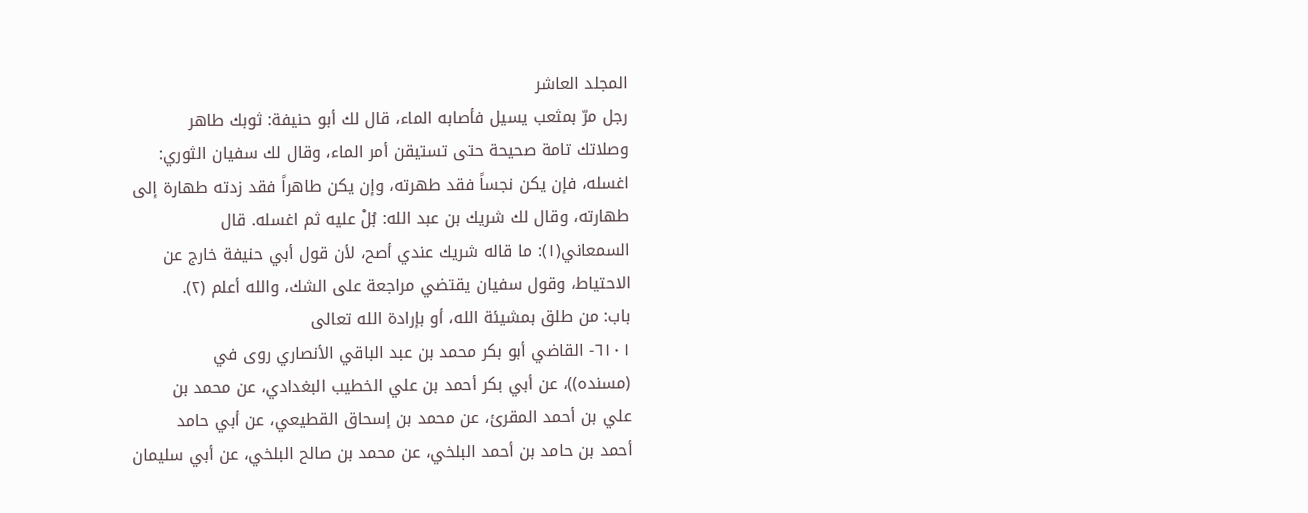المجلد العاشر
رجل مرّ بمثعب يسيل فأصابه الماء، قال لك أبو حنيفة: ثوبك طاهر
وصلاتك تامة صحيحة حتى تستيقن أمر الماء، وقال لك سفيان الثوري:
اغسله، فإن يكن نجساً فقد طهرته، وإن يكن طاهراً فقد زدته طهارة إلى
طهارته، وقال لك شريك بن عبد الله: بُلْ عليه ثم اغسله. قال
السمعاني(١): ما قاله شريك عندي أصح، لأن قول أبي حنيفة خارج عن
الاحتياط، وقول سفيان يقتضي مراجعة على الشك، والله أعلم (٢).
باب: من طلق بمشيئة الله، أو بإرادة الله تعالى
٦١٠١- القاضي أبو بكر محمد بن عبد الباقي الأنصاري روى في
(مسنده))، عن أبي بكر أحمد بن علي الخطيب البغدادي، عن محمد بن
علي بن أحمد المقرئ، عن محمد بن إسحاق القطيعي، عن أبي حامد
أحمد بن حامد بن أحمد البلخي، عن محمد بن صالح البلخي، عن أبي سليمان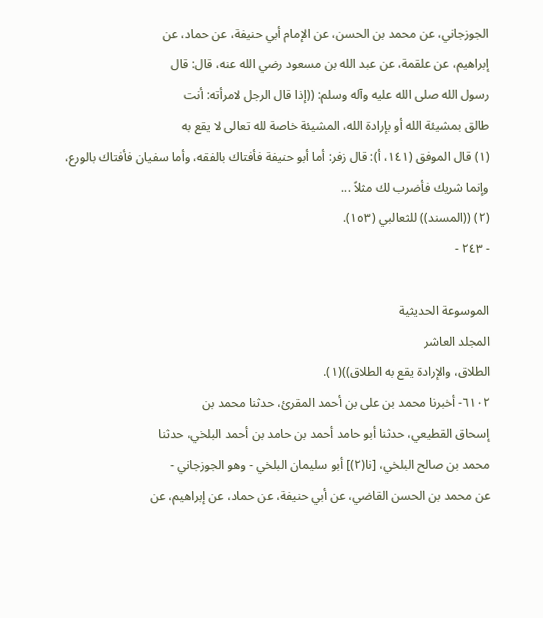الجوزجاني، عن محمد بن الحسن، عن الإمام أبي حنيفة، عن حماد، عن
إبراهيم، عن علقمة، عن عبد الله بن مسعود رضي الله عنه، قال: قال
رسول الله صلى الله عليه وآله وسلم: ((إذا قال الرجل لامرأته: أنت
طالق بمشيئة الله أو بإرادة الله، المشيئة خاصة لله تعالى لا يقع به
(١) قال الموفق (١٤١، أ): قال زفر: أما أبو حنيفة فأفتاك بالفقه، وأما سفيان فأفتاك بالورع،
وإنما شريك فأضرب لك مثلاً ...
(٢) ((المسند)) للثعالبي (١٥٣).
- ٢٤٣ -

الموسوعة الحديثية
المجلد العاشر
الطلاق، والإرادة يقع به الطلاق))(١).
٦١٠٢- أخبرنا محمد بن على بن أحمد المقرئ، حدثنا محمد بن
إسحاق القطيعي، حدثنا أبو حامد أحمد بن حامد بن أحمد البلخي، حدثنا
محمد بن صالح البلخي، [نا(٢)] أبو سليمان البلخي - وهو الجوزجاني -
عن محمد بن الحسن القاضي، عن أبي حنيفة، عن حماد، عن إبراهيم، عن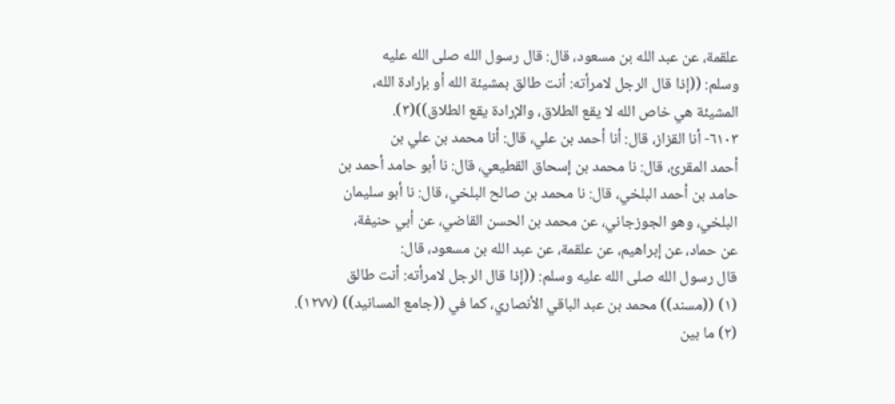علقمة، عن عبد الله بن مسعود، قال: قال رسول الله صلى الله عليه
وسلم: ((إذا قال الرجل لامرأته: أنت طالق بمشيئة الله أو بإرادة الله،
المشيئة هي خاص الله لا يقع الطلاق، والإرادة يقع الطلاق))(٣).
٦١٠٣- أنا القزاز، قال: أنا أحمد بن علي، قال: أنا محمد بن علي بن
أحمد المقرئ، قال: نا محمد بن إسحاق القطيعي، قال: نا أبو حامد أحمد بن
حامد بن أحمد البلخي، قال: نا محمد بن صالح البلخي، قال: نا أبو سليمان
البلخي، وهو الجوزجاني، عن محمد بن الحسن القاضي، عن أبي حنيفة،
عن حماد، عن إبراهيم، عن علقمة، عن عبد الله بن مسعود، قال:
قال رسول الله صلى الله عليه وسلم: ((إذا قال الرجل لامرأته: أنت طالق
(١) ((مسند)) محمد بن عبد الباقي الأنصاري، كما في ((جامع المسانيد)) (١٢٧٧).
(٢) ما بين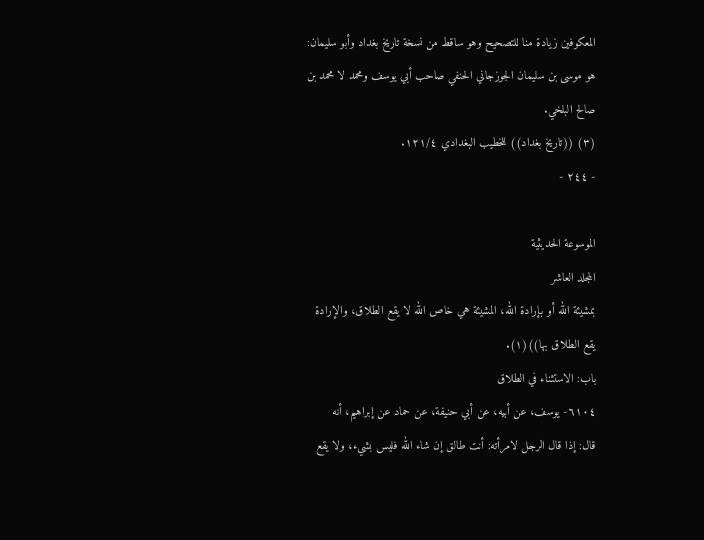المعكوفين زيادة منا للتصحيح وهو ساقط من نسخة تاريخ بغداد وأبو سليمان:
هو موسى بن سليمان الجوزجاني الحنفي صاحب أبي يوسف ومحمد لا محمد بن
صالح البلخي.
(٣) ((تاريخ بغداد)) للخطيب البغدادي ١٢١/٤.
- ٢٤٤ -

الموسوعة الحديثية
المجلد العاشر
بمشيئة الله أو بإرادة الله، المشيئة هي خاص الله لا يقع الطلاق، والإرادة
يقع الطلاق بها))(١).
باب: الاستثناء في الطلاق
٦١٠٤- يوسف، عن أبيه، عن أبي حنيفة، عن حماد عن إبراهيم، أنه
قال: إذا قال الرجل لامرأته: أنت طالق إن شاء الله فليس بشيء، ولا يقع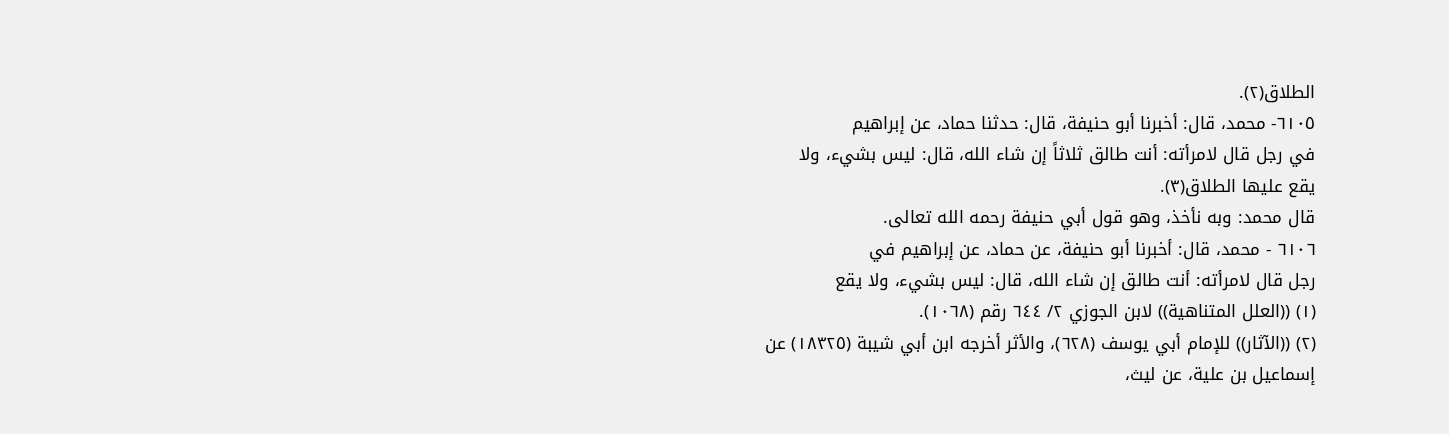الطلاق(٢).
٦١٠٥- محمد، قال: أخبرنا أبو حنيفة، قال: حدثنا حماد، عن إبراهيم
في رجل قال لامرأته: أنت طالق ثلاثاً إن شاء الله، قال: ليس بشيء، ولا
يقع عليها الطلاق(٣).
قال محمد: وبه نأخذ، وهو قول أبي حنيفة رحمه الله تعالى.
٦١٠٦ - محمد، قال: أخبرنا أبو حنيفة، عن حماد، عن إبراهيم في
رجل قال لامرأته: أنت طالق إن شاء الله، قال: ليس بشيء، ولا يقع
(١) ((العلل المتناهية)) لابن الجوزي ٢/ ٦٤٤ رقم (١٠٦٨).
(٢) ((الآثار)) للإمام أبي يوسف (٦٢٨)، والأثر أخرجه ابن أبي شيبة (١٨٣٢٥) عن
إسماعيل بن علية، عن ليث،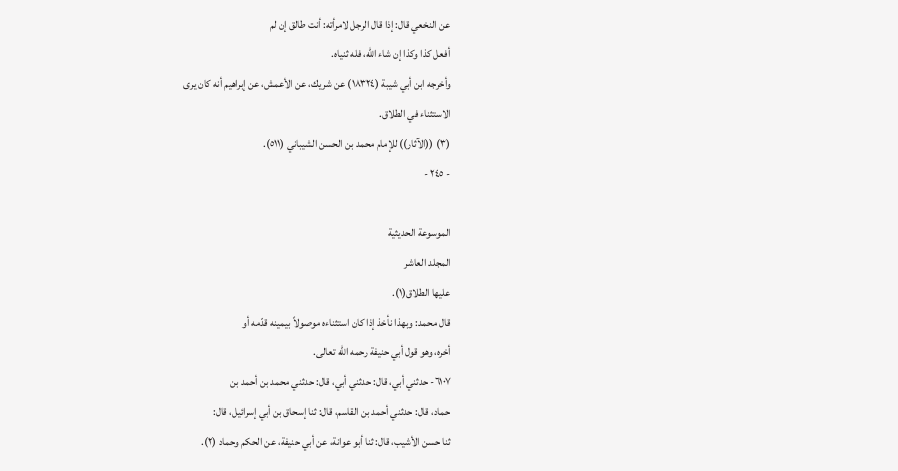عن النخعي قال: إذا قال الرجل لامرأته: أنت طالق إن لم
أفعل كذا وكذا إن شاء الله، فله ثنياه.
وأخرجه ابن أبي شيبة (١٨٣٢٤) عن شريك، عن الأعمش، عن إبراهيم أنه كان يرى
الاستثناء في الطلاق.
(٣) ((الآثار)) للإمام محمد بن الحسن الشيباني (٥١١).
- ٢٤٥ -

الموسوعة الحديثية
المجلد العاشر
عليها الطلاق(١).
قال محمد: وبهذا نأخذ إذا كان استثناءه موصولاً بيمينه قدّمه أو
أخره، وهو قول أبي حنيفة رحمه الله تعالى.
٦١٠٧- حدثني أبي، قال: حدثني أبي، قال: حدثني محمد بن أحمد بن
حماد، قال: حدثني أحمد بن القاسم، قال: ثنا إسحاق بن أبي إسرائيل، قال:
ثنا حسن الأشيب، قال: ثنا أبو عوانة، عن أبي حنيفة، عن الحكم وحماد (٢).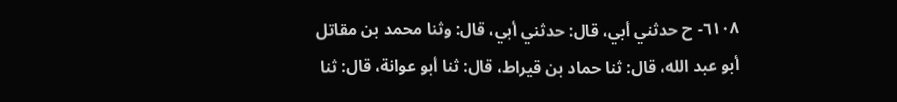٦١٠٨- ح حدثني أبي، قال: حدثني أبي، قال: وثنا محمد بن مقاتل
أبو عبد الله، قال: ثنا حماد بن قيراط، قال: ثنا أبو عوانة، قال: ثنا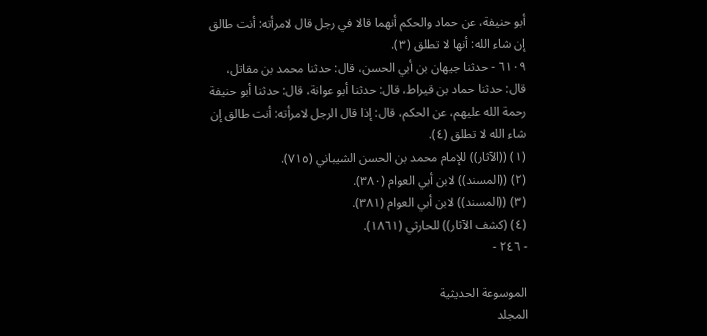أبو حنيفة، عن حماد والحكم أنهما قالا في رجل قال لامرأته: أنت طالق
إن شاء الله: أنها لا تطلق (٣).
٦١٠٩ - حدثنا جيهان بن أبي الحسن، قال: حدثنا محمد بن مقاتل،
قال: حدثنا حماد بن قيراط، قال: حدثنا أبو عوانة، قال: حدثنا أبو حنيفة
رحمة الله عليهم، عن الحكم، قال: إذا قال الرجل لامرأته: أنت طالق إن
شاء الله لا تطلق (٤).
(١) ((الآثار)) للإمام محمد بن الحسن الشيباني (٧١٥).
(٢) ((المسند)) لابن أبي العوام (٣٨٠).
(٣) ((المسند)) لابن أبي العوام (٣٨١).
(٤) (كشف الآثار)) للحارثي (١٨٦١).
- ٢٤٦ -

الموسوعة الحديثية
المجلد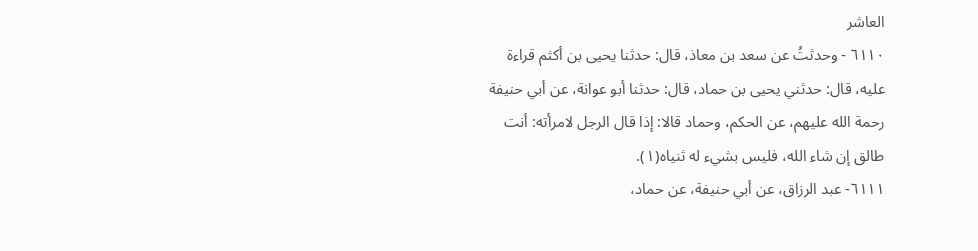العاشر
٦١١٠ - وحدثتُ عن سعد بن معاذ، قال: حدثنا يحيى بن أكثم قراءة
عليه، قال: حدثني يحيى بن حماد، قال: حدثنا أبو عوانة، عن أبي حنيفة
رحمة الله عليهم، عن الحكم، وحماد قالا: إذا قال الرجل لامرأته: أنت
طالق إن شاء الله، فليس بشيء له ثنياه(١).
٦١١١- عبد الرزاق، عن أبي حنيفة، عن حماد،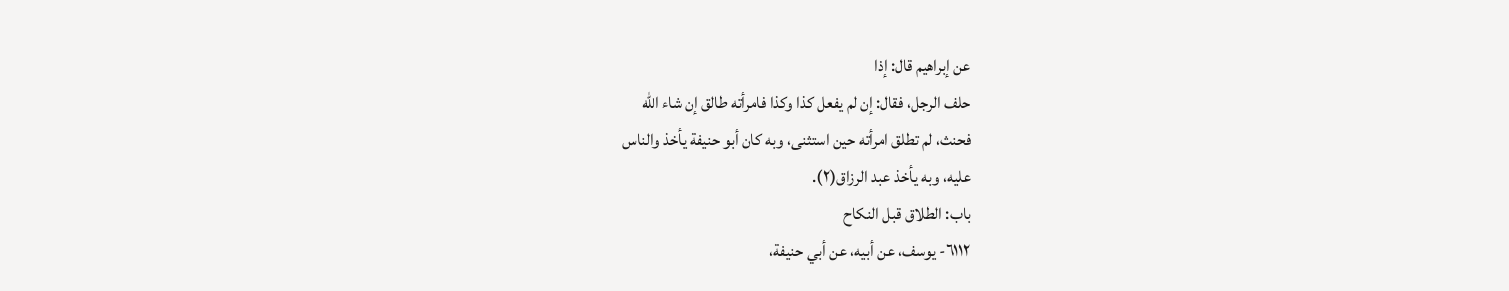عن إبراهيم قال: إذا
حلف الرجل، فقال: إن لم يفعل كذا وكذا فامرأته طالق إن شاء الله
فحنث، لم تطلق امرأته حين استثنى، وبه كان أبو حنيفة يأخذ والناس
علیه، وبه يأخذ عبد الرزاق(٢).
باب: الطلاق قبل النكاح
٦١١٢- يوسف، عن أبيه، عن أبي حنيفة،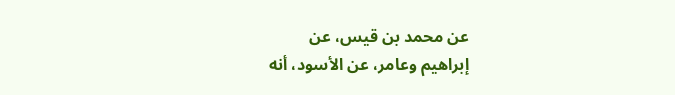عن محمد بن قيس، عن
إبراهيم وعامر، عن الأسود، أنه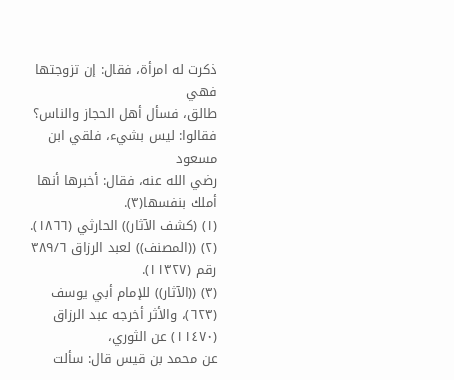ذكرت له امرأة، فقال: إن تزوجتها فهي
طالق، فسأل أهل الحجاز والناس؟ فقالوا: ليس بشيء، فلقي ابن مسعود
رضي الله عنه، فقال: أخبرها أنها أملك بنفسها(٣).
(١) (كشف الآثار)) الحارثي (١٨٦٦).
(٢) ((المصنف)) لعبد الرزاق ٣٨٩/٦ رقم (١١٣٢٧).
(٣) ((الآثار)) للإمام أبي يوسف (٦٢٣)، والأثر أخرجه عبد الرزاق (١١٤٧٠) عن الثوري،
عن محمد بن قيس قال: سألت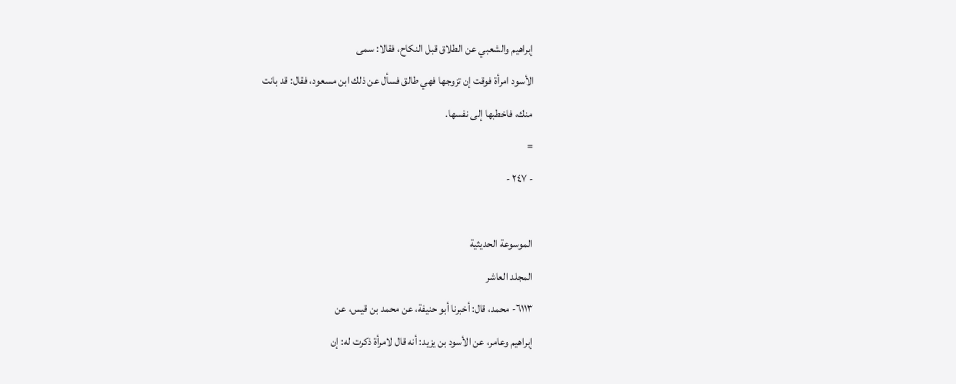إبراهيم والشعبي عن الطلاق قبل النكاح، فقالا: سمى
الأسود امرأة فوقت إن تزوجها فهي طالق فسأل عن ذلك ابن مسعود، فقال: قد بانت
منك، فاخطبها إلى نفسها.
=
- ٢٤٧ -

الموسوعة الحديثية
المجلد العاشر
٦١١٣- محمد، قال: أخبرنا أبو حنيفة، عن محمد بن قيس، عن
إبراهيم وعامر، عن الأسود بن يزيد: أنه قال لامرأة ذكرت له: إن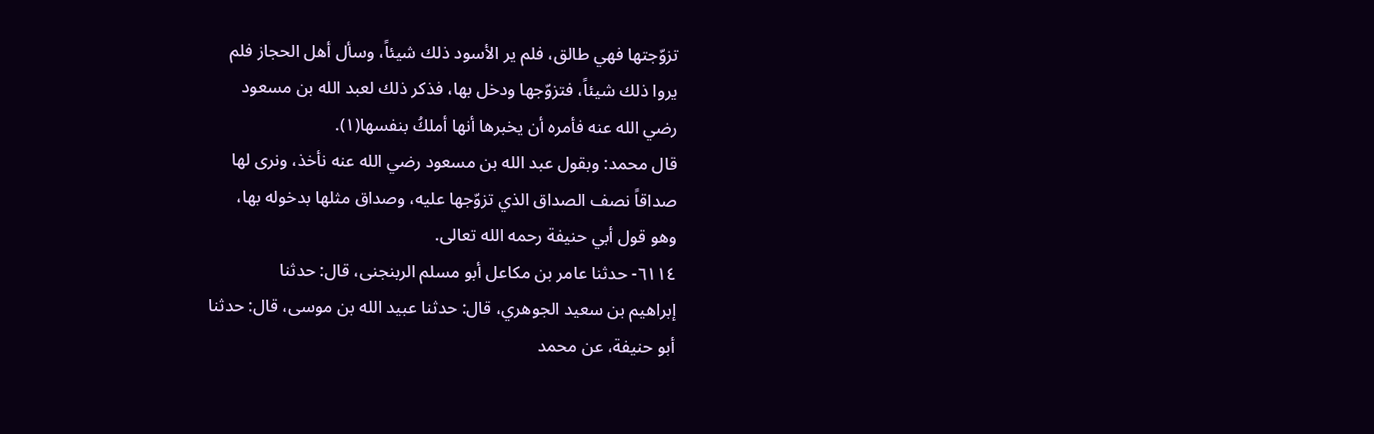تزوّجتها فهي طالق، فلم ير الأسود ذلك شيئاً، وسأل أهل الحجاز فلم
يروا ذلك شيئاً، فتزوّجها ودخل بها، فذكر ذلك لعبد الله بن مسعود
رضي الله عنه فأمره أن يخبرها أنها أملكُ بنفسها(١).
قال محمد: وبقول عبد الله بن مسعود رضي الله عنه نأخذ، ونرى لها
صداقاً نصف الصداق الذي تزوّجها علیه، وصداق مثلها بدخوله بها،
وهو قول أبي حنيفة رحمه الله تعالى.
٦١١٤- حدثنا عامر بن مکاعل أبو مسلم الربنجنی، قال: حدثنا
إبراهيم بن سعید الجوهري، قال: حدثنا عبيد الله بن موسی، قال: حدثنا
أبو حنيفة، عن محمد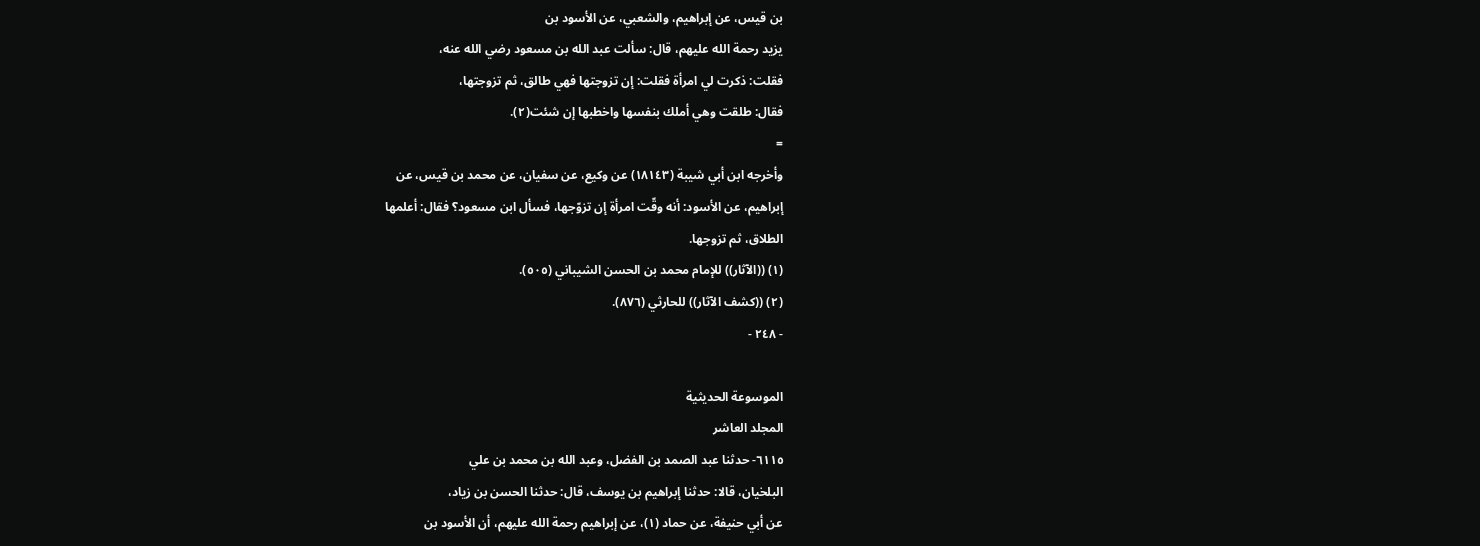بن قيس، عن إبراهيم، والشعبي، عن الأسود بن
يزيد رحمة الله عليهم، قال: سألت عبد الله بن مسعود رضي الله عنه،
فقلت: ذكرت لي امرأة فقلت: إن تزوجتها فهي طالق، ثم تزوجتها،
فقال: طلقت وهي أملك بنفسها واخطبها إن شئت(٢).
=
وأخرجه ابن أبي شيبة (١٨١٤٣) عن وكيع، عن سفيان، عن محمد بن قيس، عن
إبراهيم، عن الأسود: أنه وقّت امرأة إن تزوّجها، فسأل ابن مسعود؟ فقال: أعلمها
الطلاق، ثم تزوجها.
(١) ((الآثار)) للإمام محمد بن الحسن الشيباني (٥٠٥).
(٢) ((كشف الآثار)) للحارثي (٨٧٦).
- ٢٤٨ -

الموسوعة الحديثية
المجلد العاشر
٦١١٥- حدثنا عبد الصمد بن الفضل، وعبد الله بن محمد بن علي
البلخيان، قالا: حدثنا إبراهيم بن يوسف، قال: حدثنا الحسن بن زياد،
عن أبي حنيفة، عن حماد (١)، عن إبراهيم رحمة الله عليهم، أن الأسود بن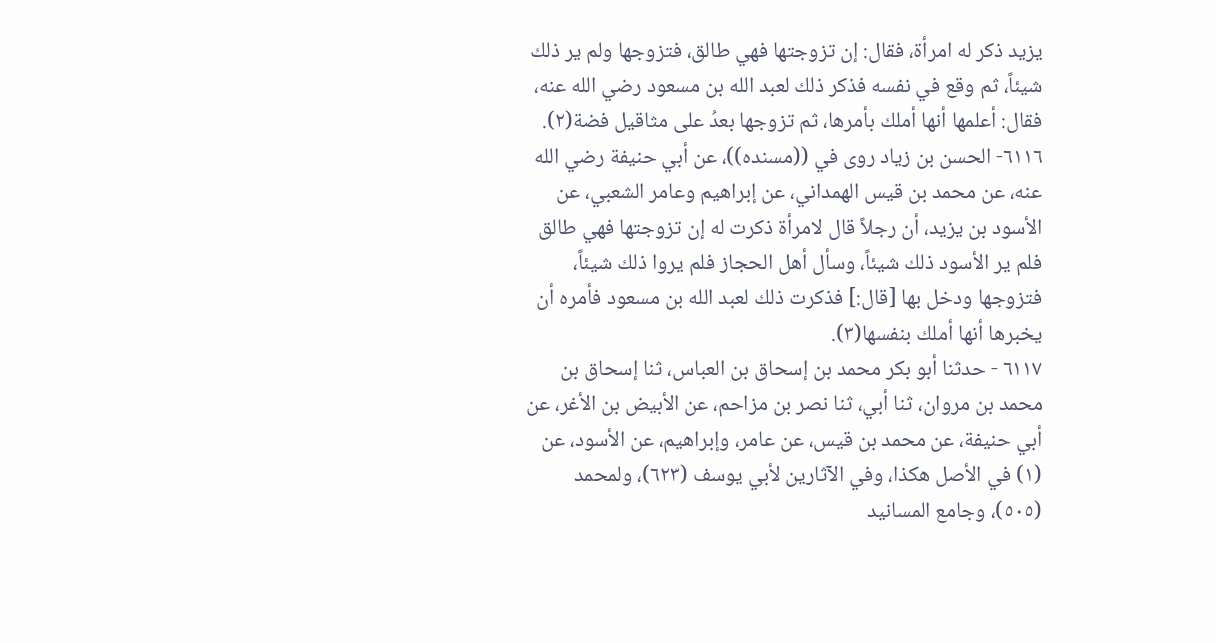يزيد ذكر له امرأة، فقال: إن تزوجتها فهي طالق، فتزوجها ولم ير ذلك
شيئاً، ثم وقع في نفسه فذكر ذلك لعبد الله بن مسعود رضي الله عنه،
فقال: أعلمها أنها أملك بأمرها، ثم تزوجها بعدُ على مثاقيل فضة(٢).
٦١١٦- الحسن بن زياد روى في ((مسنده))، عن أبي حنيفة رضي الله
عنه، عن محمد بن قيس الهمداني، عن إبراهيم وعامر الشعبي، عن
الأسود بن يزيد، أن رجلاً قال لامرأة ذكرت له إن تزوجتها فهي طالق
فلم ير الأسود ذلك شيئاً، وسأل أهل الحجاز فلم يروا ذلك شيئاً،
فتزوجها ودخل بها [قال:] فذكرت ذلك لعبد الله بن مسعود فأمره أن
يخبرها أنها أملك بنفسها(٣).
٦١١٧ - حدثنا أبو بكر محمد بن إسحاق بن العباس، ثنا إسحاق بن
محمد بن مروان، ثنا أبي، ثنا نصر بن مزاحم، عن الأبيض بن الأغر، عن
أبي حنيفة، عن محمد بن قيس، عن عامر، وإبراهيم، عن الأسود، عن
(١) في الأصل هكذا، وفي الآثارين لأبي يوسف (٦٢٣)، ولمحمد (٥٠٥)، وجامع المسانيد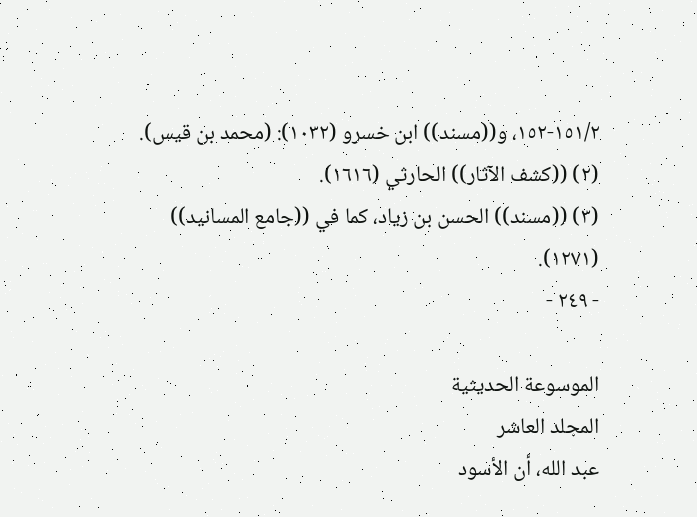١٥١/٢-١٥٢، و((مسند)) ابن خسرو (١٠٣٢): (محمد بن قيس).
(٢) ((كشف الآثار)) الحارثي (١٦١٦).
(٣) ((مسند)) الحسن بن زياد، كما في ((جامع المسانيد)) (١٢٧١).
- ٢٤٩ -

الموسوعة الحديثية
المجلد العاشر
عبد الله، أن الأسود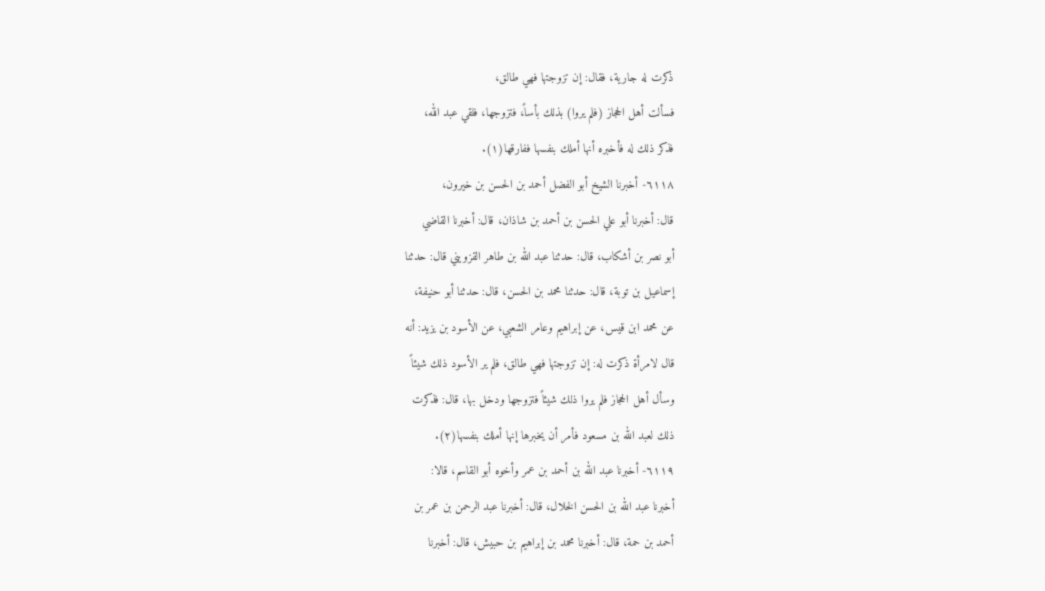ذكرت له جارية، فقال: إن تزوجتها فهي طالق،
فسألت أهل الحجاز (فلم يروا) بذلك بأساً، فتزوجها، فلقي عبد الله،
فذكر ذلك له فأخبره أنها أملك بنفسها ففارقها(١).
٦١١٨- أخبرنا الشيخ أبو الفضل أحمد بن الحسن بن خيرون،
قال: أخبرنا أبو علي الحسن بن أحمد بن شاذان، قال: أخبرنا القاضي
أبو نصر بن أشکاب، قال: حدثنا عبد الله بن طاهر القزويني قال: حدثنا
إسماعيل بن توبة، قال: حدثنا محمد بن الحسن، قال: حدثنا أبو حنيفة،
عن محمد ابن قيس، عن إبراهيم وعامر الشعبي، عن الأسود بن يزيد: أنه
قال لامرأة ذكرت له: إن تزوجتها فهي طالق، فلم ير الأسود ذلك شيئاً
وسأل أهل الحجاز فلم يروا ذلك شيئاً فتزوجها ودخل بها، قال: فذكرت
ذلك لعبد الله بن مسعود فأمر أن يخبرها إنها أملك بنفسها(٢).
٦١١٩- أخبرنا عبد الله بن أحمد بن عمر وأخوه أبو القاسم، قالا:
أخبرنا عبد الله بن الحسن الخلال، قال: أخبرنا عبد الرحمن بن عمر بن
أحمد بن حمة، قال: أخبرنا محمد بن إبراهيم بن حبيش، قال: أخبرنا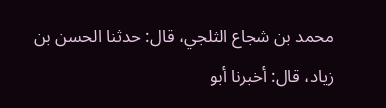محمد بن شجاع الثلجي، قال: حدثنا الحسن بن زياد، قال: أخبرنا أبو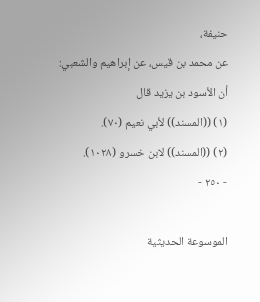حنيفة،
عن محمد بن قيس، عن إبراهيم والشعبي: أن الأسود بن يزيد قال
(١) ((المسند)) لأبي نعيم (٧٠).
(٢) ((المسند)) لابن خسرو (١٠٢٨).
- ٢٥٠ -

الموسوعة الحديثية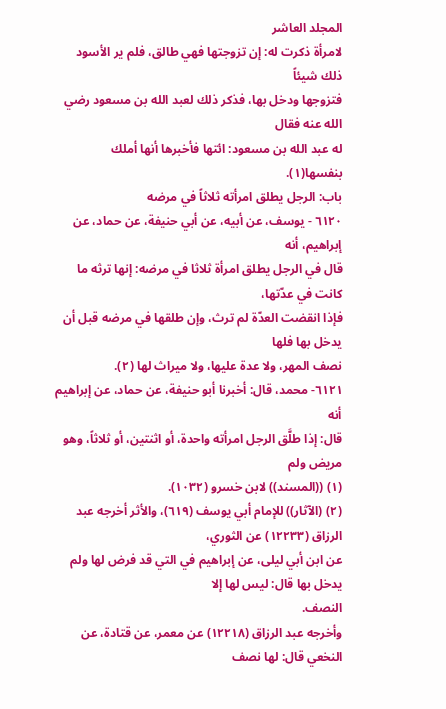المجلد العاشر
لامرأة ذكرت له: إن تزوجتها فهي طالق، فلم ير الأسود ذلك شيئاً
فتزوجها ودخل بها، فذكر ذلك لعبد الله بن مسعود رضي الله عنه فقال
له عبد الله بن مسعود: ائتها فأخبرها أنها أملك بنفسها(١).
باب: الرجل يطلق امرأته ثلاثاً في مرضه
٦١٢٠ - يوسف، عن أبيه، عن أبي حنيفة، عن حماد، عن إبراهيم، أنه
قال في الرجل يطلق امرأة ثلاثا في مرضه: إنها ترثه ما كانت في عدّتها،
فإذا انقضت العدّة لم ترث، وإن طلقها في مرضه قبل أن يدخل بها فلها
نصف المهر، ولا عدة عليها، ولا ميراث لها (٢).
٦١٢١- محمد، قال: أخبرنا أبو حنيفة، عن حماد، عن إبراهيم أنه
قال: إذا طلَّق الرجل امرأته واحدة، أو اثنتين، أو ثلاثاً، وهو مريض ولم
(١) ((المسند)) لابن خسرو (١٠٣٢).
(٢) (الآثار)) للإمام أبي يوسف (٦١٩)، والأثر أخرجه عبد الرزاق (١٢٢٣٣) عن الثوري،
عن ابن أبي ليلى، عن إبراهيم في التي قد فرض لها ولم يدخل بها قال: ليس لها إلا
النصف.
وأخرجه عبد الرزاق (١٢٢١٨) عن معمر، عن قتادة، عن النخعي قال: لها نصف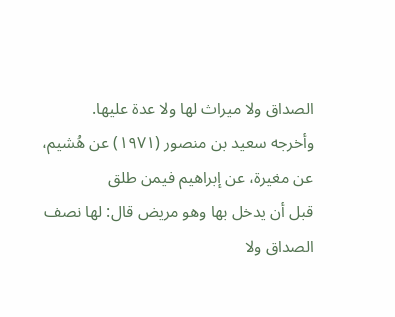الصداق ولا ميراث لها ولا عدة علیها.
وأخرجه سعيد بن منصور (١٩٧١) عن هُشيم، عن مغيرة، عن إبراهيم فيمن طلق
قبل أن يدخل بها وهو مريض قال: لها نصف الصداق ولا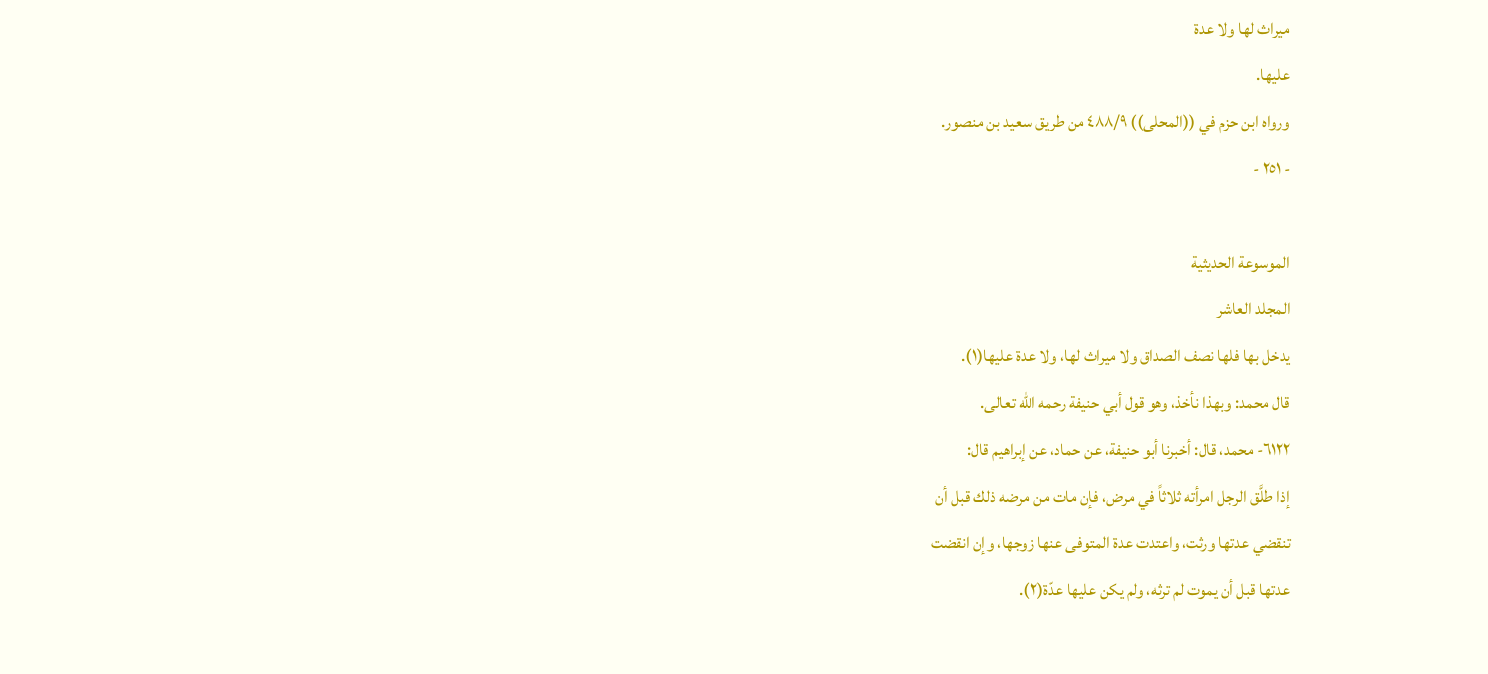ميراث لها ولا عدة
علیھا.
ورواه ابن حزم في ((المحلى)) ٤٨٨/٩ من طريق سعيد بن منصور.
- ٢٥١ -

الموسوعة الحديثية
المجلد العاشر
يدخل بها فلها نصف الصداق ولا ميراث لها، ولا عدة عليها(١).
قال محمد: وبهذا نأخذ، وهو قول أبي حنيفة رحمه الله تعالى.
٦١٢٢- محمد، قال: أخبرنا أبو حنيفة، عن حماد، عن إبراهيم قال:
إذا طلَّق الرجل امرأته ثلاثاً في مرض، فإن مات من مرضه ذلك قبل أن
تنقضي عدتها ورثت، واعتدت عدة المتوفى عنها زوجها، وإن انقضت
عدتها قبل أن يموت لم ترثه، ولم يكن عليها عدّة(٢).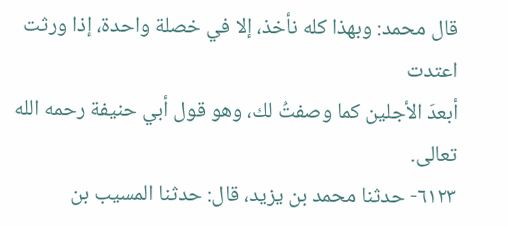قال محمد: وبهذا كله نأخذ، إلا في خصلة واحدة، إذا ورثت اعتدت
أبعدَ الأجلين كما وصفتُ لك، وهو قول أبي حنيفة رحمه الله تعالى.
٦١٢٣- حدثنا محمد بن يزيد، قال: حدثنا المسيب بن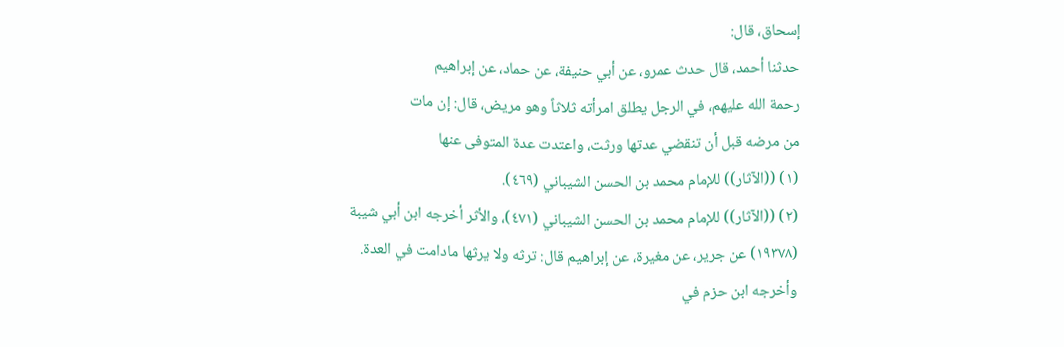إسحاق، قال:
حدثنا أحمد، قال حدث عمرو، عن أبي حنيفة، عن حماد، عن إبراهيم
رحمة الله عليهم، في الرجل يطلق امرأته ثلاثاً وهو مريض، قال: إن مات
من مرضه قبل أن تنقضي عدتها ورثت، واعتدت عدة المتوفى عنها
(١) ((الآثار)) للإمام محمد بن الحسن الشيباني (٤٦٩).
(٢) ((الآثار)) للإمام محمد بن الحسن الشيباني (٤٧١)، والأثر أخرجه ابن أبي شيبة
(١٩٣٧٨) عن جرير، عن مغيرة، عن إبراهيم قال: ترثه ولا يرثها مادامت في العدة.
وأخرجه ابن حزم في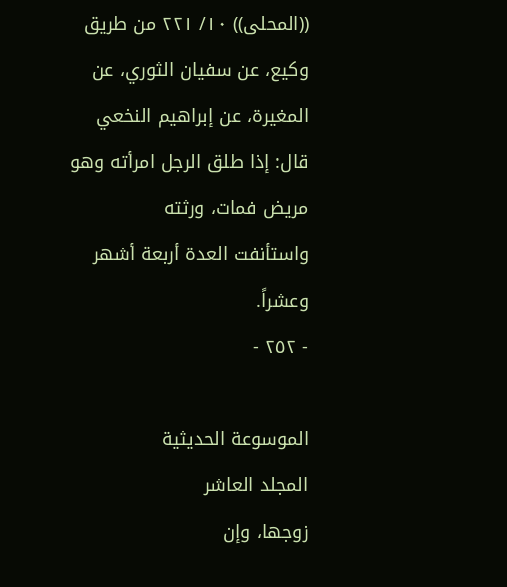((المحلى)) ١٠/ ٢٢١ من طريق وكيع، عن سفيان الثوري، عن
المغيرة، عن إبراهيم النخعي قال: إذا طلق الرجل امرأته وهو مريض فمات، ورثته
واستأنفت العدة أربعة أشهر وعشراً.
- ٢٥٢ -

الموسوعة الحديثية
المجلد العاشر
زوجها، وإن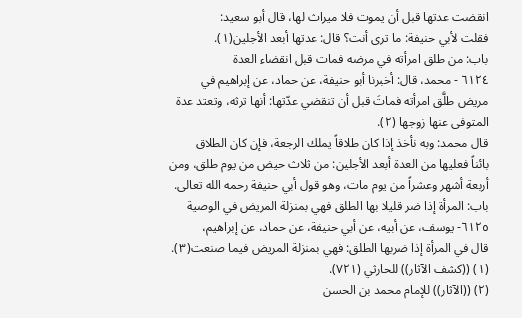انقضت عدتها قبل أن يموت فلا ميراث لها، قال أبو سعيد:
فقلت لأبي حنيفة: ما ترى أنت؟ قال: عدتها أبعد الأجلين(١).
باب: من طلق امرأته في مرضه فمات قبل انقضاء العدة
٦١٢٤ - محمد، قال: أخبرنا أبو حنيفة، عن حماد، عن إبراهيم في
مريض طلَّق امرأته فماتَ قبل أن تنقضي عدّتها: أنها ترثه، وتعتد عدة
المتوفى عنها زوجها (٢).
قال محمد: وبه نأخذ إذا كان طلاقاً يملك الرجعة، فإن كان الطلاق
بائناً فعليها من العدة أبعد الأجلين: من ثلاث حيض من يوم طلق، ومن
أربعة أشهر وعشراً من يوم مات، وهو قول أبي حنيفة رحمه الله تعالى.
باب: المرأة إذا ضر قليلا بها الطلق فهي بمنزلة المريض في الوصية
٦١٢٥- يوسف، عن أبيه، عن أبي حنيفة، عن حماد، عن إبراهيم،
قال في المرأة إذا ضربها الطلق: فهي بمنزلة المريض فيما صنعت(٣).
(١) ((كشف الآثار)) للحارثي (٧٢١).
(٢) ((الآثار)) للإمام محمد بن الحسن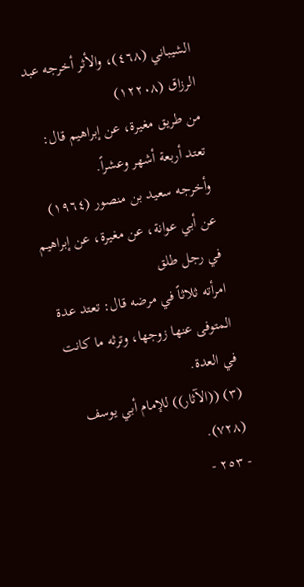الشيباني (٤٦٨)، والأثر أخرجه عبد الرزاق (١٢٢٠٨)
من طريق مغيرة، عن إبراهيم قال: تعتد أربعة أشهر وعشراً.
وأخرجه سعيد بن منصور (١٩٦٤) عن أبي عوانة، عن مغيرة، عن إبراهيم في رجل طلق
امرأته ثلاثاً في مرضه قال: تعتد عدة المتوفى عنها زوجها، وترثه ما كانت في العدة.
(٣) ((الآثار)) للإمام أبي يوسف (٧٢٨).
- ٢٥٣ -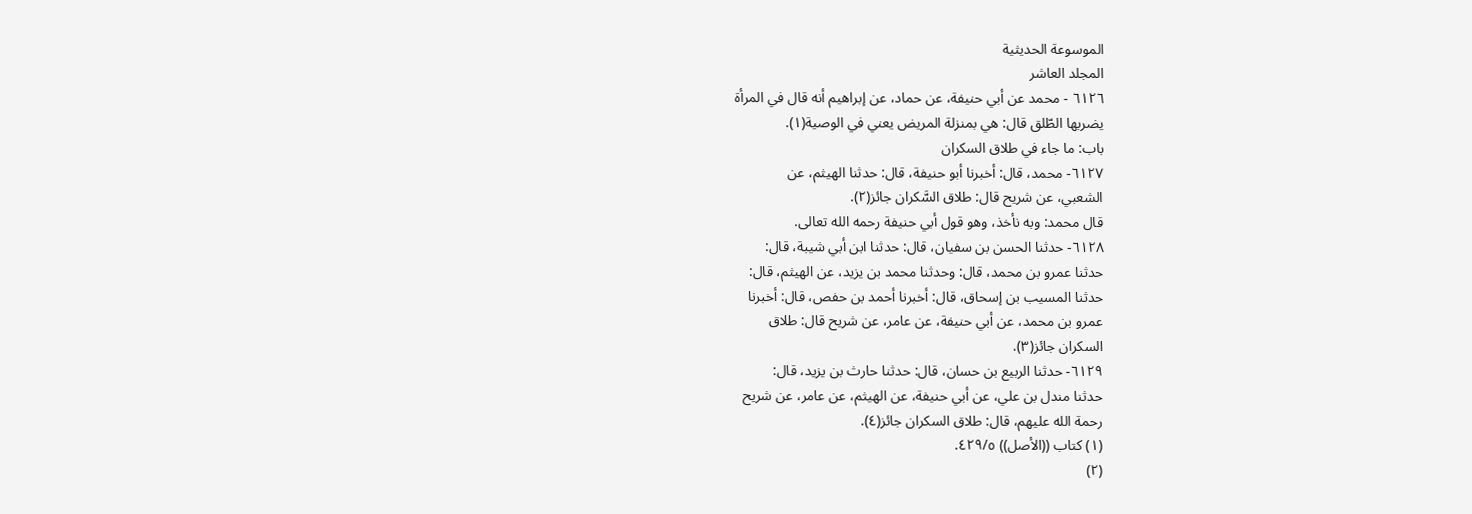الموسوعة الحديثية
المجلد العاشر
٦١٢٦ - محمد عن أبي حنيفة، عن حماد، عن إبراهيم أنه قال في المرأة
يضربها الطّلق قال: هي بمنزلة المريض يعني في الوصية(١).
باب: ما جاء في طلاق السكران
٦١٢٧- محمد، قال: أخبرنا أبو حنيفة، قال: حدثنا الهيثم، عن
الشعبي، عن شريح قال: طلاق السَّكران جائز(٢).
قال محمد: وبه نأخذ، وهو قول أبي حنيفة رحمه الله تعالى.
٦١٢٨- حدثنا الحسن بن سفيان، قال: حدثنا ابن أبي شيبة، قال:
حدثنا عمرو بن محمد، قال: وحدثنا محمد بن يزيد، عن الهيثم، قال:
حدثنا المسيب بن إسحاق، قال: أخبرنا أحمد بن حفص، قال: أخبرنا
عمرو بن محمد، عن أبي حنيفة، عن عامر، عن شريح قال: طلاق
السكران جائز(٣).
٦١٢٩- حدثنا الربيع بن حسان، قال: حدثنا حارث بن يزيد، قال:
حدثنا مندل بن علي، عن أبي حنيفة، عن الهيثم، عن عامر، عن شريح
رحمة الله عليهم، قال: طلاق السكران جائز(٤).
(١) كتاب ((الأصل)) ٤٢٩/٥.
(٢)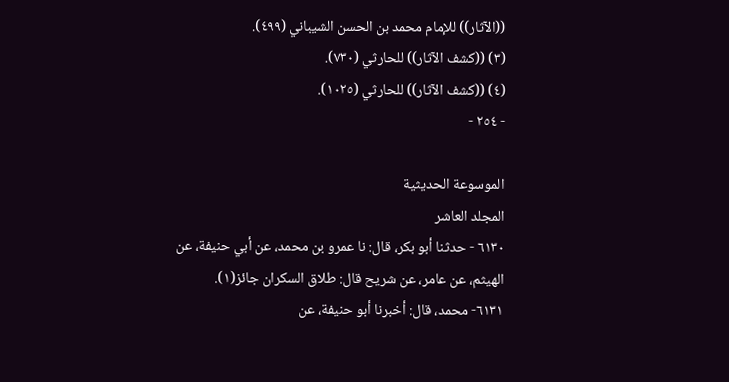((الآثار)) للإمام محمد بن الحسن الشيباني (٤٩٩).
(٣) ((كشف الآثار)) للحارثي (٧٣٠).
(٤) ((كشف الآثار)) للحارثي (١٠٢٥).
- ٢٥٤ -

الموسوعة الحديثية
المجلد العاشر
٦١٣٠ - حدثنا أبو بكر، قال: نا عمرو بن محمد، عن أبي حنيفة، عن
الهيثم، عن عامر، عن شريح قال: طلاق السكران جائز(١).
٦١٣١- محمد، قال: أخبرنا أبو حنيفة، عن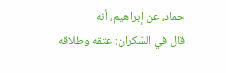حماد، عن إبراهيم، أنه
قال في السّكران: عتقه وطلاقه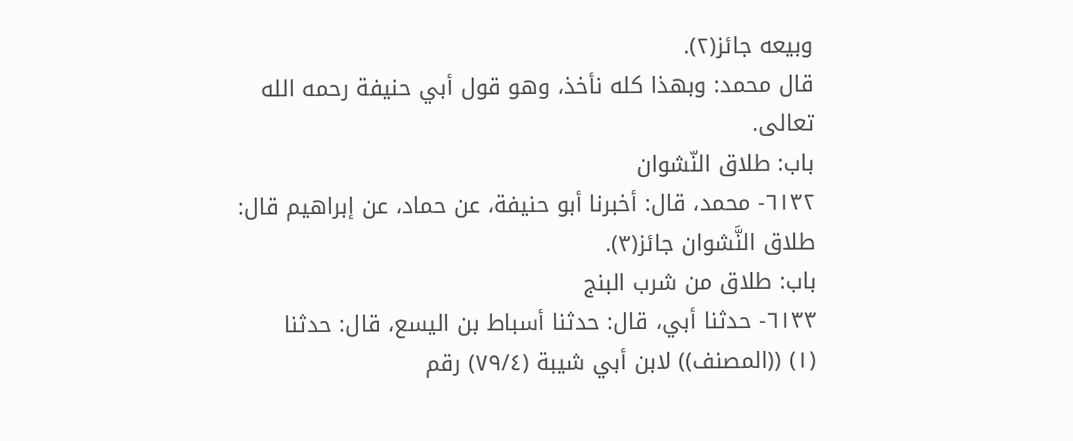وبيعه جائز(٢).
قال محمد: وبهذا كله نأخذ، وهو قول أبي حنيفة رحمه الله
تعالی.
باب: طلاق النّشوان
٦١٣٢- محمد، قال: أخبرنا أبو حنيفة، عن حماد، عن إبراهيم قال:
طلاق النَّشوان جائز(٣).
باب: طلاق من شرب البنج
٦١٣٣- حدثنا أبي، قال: حدثنا أسباط بن اليسع، قال: حدثنا
(١) ((المصنف)) لابن أبي شيبة (٧٩/٤) رقم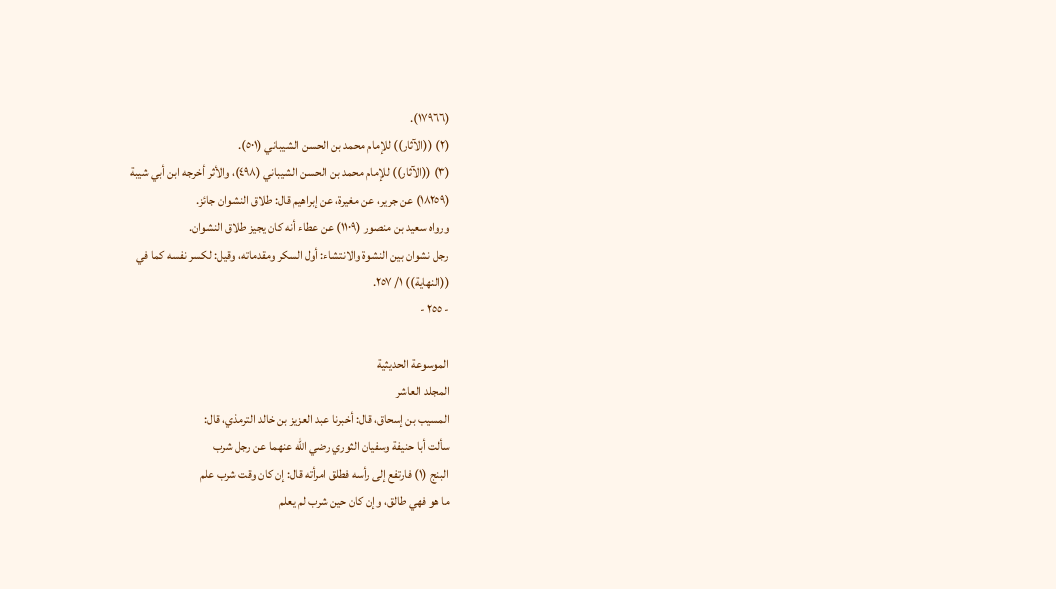(١٧٩٦٦).
(٢) ((الآثار)) للإمام محمد بن الحسن الشيباني (٥٠١).
(٣) ((الآثار)) للإمام محمد بن الحسن الشيباني (٤٩٨)، والأثر أخرجه ابن أبي شيبة
(١٨٢٥٩) عن جرير، عن مغیرة، عن إبراهيم قال: طلاق النشوان جائز.
ورواه سعيد بن منصور (١١٠٩) عن عطاء أنه كان يجيز طلاق النشوان.
رجل نشوان بين النشوة والانتشاء: أول السكر ومقدماته، وقيل: لكسر نفسه كما في
((النهاية)) ١/ ٢٥٧.
- ٢٥٥ -

الموسوعة الحديثية
المجلد العاشر
المسيب بن إسحاق، قال: أخبرنا عبد العزيز بن خالد الترمذي، قال:
سألت أبا حنيفة وسفيان الثوري رضي الله عنهما عن رجل شرب
البنج (١) فارتفع إلى رأسه فطلق امرأته قال: إن كان وقت شرب علم
ما هو فهي طالق، وإن كان حين شرب لم يعلم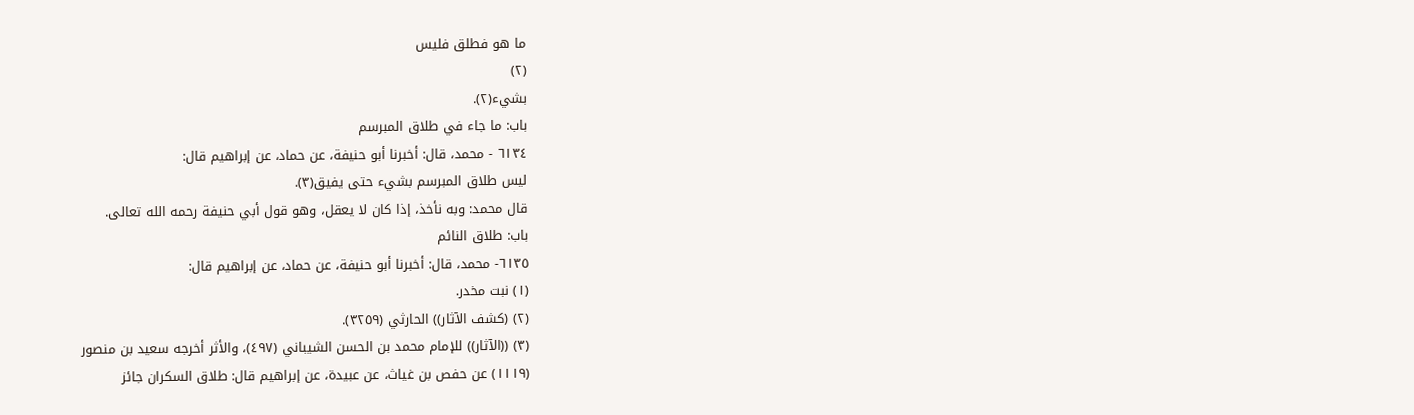ما هو فطلق فليس
(٢)
بشيء(٢).
باب: ما جاء في طلاق المبرسم
٦١٣٤ - محمد، قال: أخبرنا أبو حنيفة، عن حماد، عن إبراهيم قال:
ليس طلاق المبرسم بشيء حتى يفيق(٣).
قال محمد: وبه نأخذ، إذا كان لا يعقل، وهو قول أبي حنيفة رحمه الله تعالى.
باب: طلاق النائم
٦١٣٥- محمد، قال: أخبرنا أبو حنيفة، عن حماد، عن إبراهيم قال:
(١) نبت مخدر.
(٢) (كشف الآثار)) الحارثي (٣٢٥٩).
(٣) ((الآثار)) للإمام محمد بن الحسن الشيباني (٤٩٧)، والأثر أخرجه سعيد بن منصور
(١١١٩) عن حفص بن غياث، عن عبيدة، عن إبراهيم قال: طلاق السكران جائز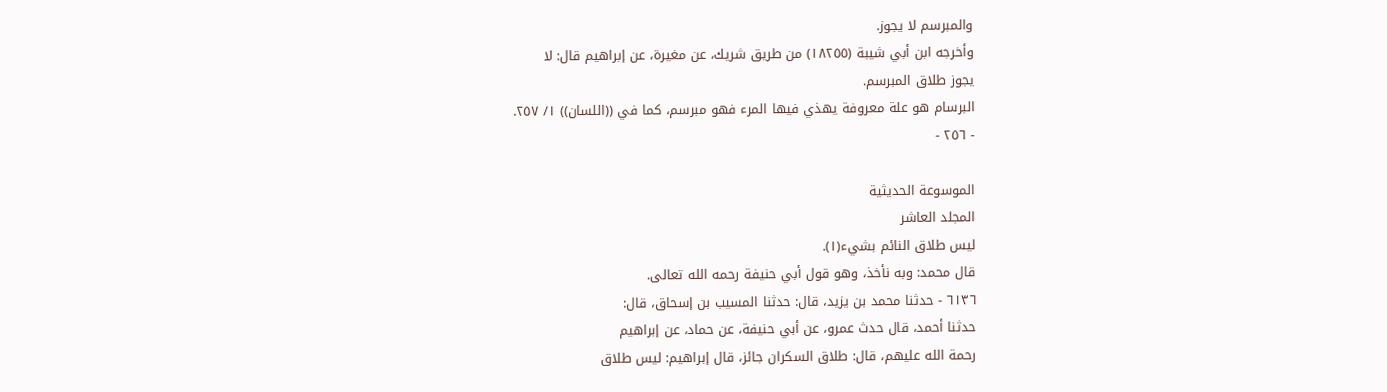والمبرسم لا يجوز.
وأخرجه ابن أبي شيبة (١٨٢٥٥) من طريق شريك، عن مغيرة، عن إبراهيم قال: لا
يجوز طلاق المبرسم.
البرسام هو علة معروفة يهذي فيها المرء فهو مبرسم، كما في ((اللسان)) ١/ ٢٥٧.
- ٢٥٦ -

الموسوعة الحديثية
المجلد العاشر
ليس طلاق النائم بشيء(١).
قال محمد: وبه نأخذ، وهو قول أبي حنيفة رحمه الله تعالى.
٦١٣٦ - حدثنا محمد بن يزيد، قال: حدثنا المسيب بن إسحاق، قال:
حدثنا أحمد، قال حدث عمرو، عن أبي حنيفة، عن حماد، عن إبراهيم
رحمة الله عليهم، قال: طلاق السكران جائز، قال إبراهيم: ليس طلاق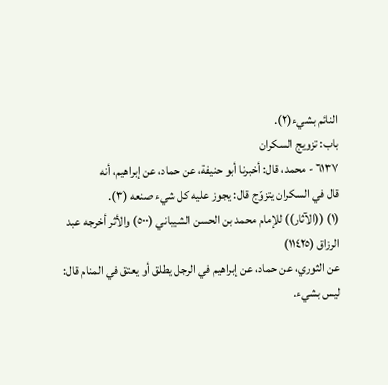النائم بشيء(٢).
باب: تزويج السكران
٦١٣٧ - محمد، قال: أخبرنا أبو حنيفة، عن حماد، عن إبراهيم، أنه
قال في السكران يتزوّج قال: يجوز عليه كل شيء صنعه (٣).
(١) ((الآثار)) للإمام محمد بن الحسن الشيباني (٥٠٠) والأثر أخرجه عبد الرزاق (١١٤٢٥)
عن الثوري، عن حماد، عن إبراهيم في الرجل يطلق أو يعتق في المنام قال: ليس بشيء.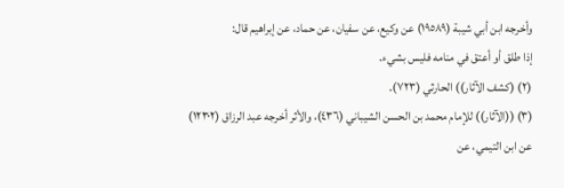وأخرجه ابن أبي شيبة (١٩٥٨٩) عن وكيع، عن سفيان، عن حماد، عن إبراهيم قال:
إذا طلق أو أعتق في منامه فليس بشيء.
(٢) (كشف الآثار)) الحارثي (٧٢٣).
(٣) ((الآثار)) للإمام محمد بن الحسن الشيباني (٤٣٦)، والأثر أخرجه عبد الرزاق (١٢٣٠٢)
عن ابن التيمي، عن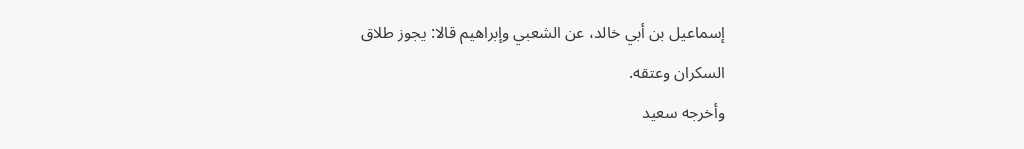إسماعيل بن أبي خالد، عن الشعبي وإبراهيم قالا: يجوز طلاق
السكران وعتقه.
وأخرجه سعيد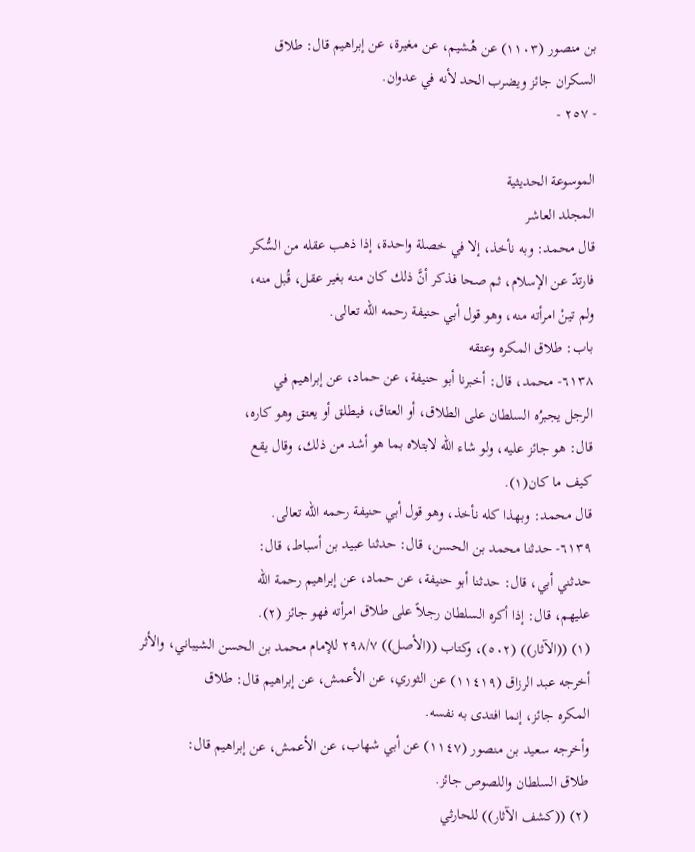بن منصور (١١٠٣) عن هُشيم، عن مغيرة، عن إبراهيم قال: طلاق
السكران جائز ويضرب الحد لأنه في عدوان.
- ٢٥٧ -

الموسوعة الحديثية
المجلد العاشر
قال محمد: وبه نأخذ، إلا في خصلة واحدة، إذا ذهب عقله من السُّكر
فارتدّ عن الإسلام، ثم صحا فذكر أنَّ ذلك كان منه بغير عقل، قُبل منه،
ولم تینْ امرأته منه، وهو قول أبي حنيفة رحمه الله تعالى.
باب: طلاق المكره وعتقه
٦١٣٨- محمد، قال: أخبرنا أبو حنيفة، عن حماد، عن إبراهيم في
الرجل يجبرُه السلطان على الطلاق، أو العتاق، فيطلق أو يعتق وهو كاره،
قال: هو جائز عليه، ولو شاء الله لابتلاه بما هو أشد من ذلك، وقال يقع
کیف ما كان(١).
قال محمد: وبهذا كله نأخذ، وهو قول أبي حنيفة رحمه الله تعالى.
٦١٣٩- حدثنا محمد بن الحسن، قال: حدثنا عبيد بن أسباط، قال:
حدثني أبي، قال: حدثنا أبو حنيفة، عن حماد، عن إبراهيم رحمة الله
عليهم، قال: إذا أكره السلطان رجلاً على طلاق امرأته فهو جائز (٢).
(١) ((الآثار)) (٥٠٢)، وكتاب ((الأصل)) ٢٩٨/٧ للإمام محمد بن الحسن الشيباني، والأثر
أخرجه عبد الرزاق (١١٤١٩) عن الثوري، عن الأعمش، عن إبراهيم قال: طلاق
المکره جائز، إنما افتدی به نفسه.
وأخرجه سعيد بن منصور (١١٤٧) عن أبي شهاب، عن الأعمش، عن إبراهيم قال:
طلاق السلطان واللصوص جائز.
(٢) ((كشف الآثار)) للحارثي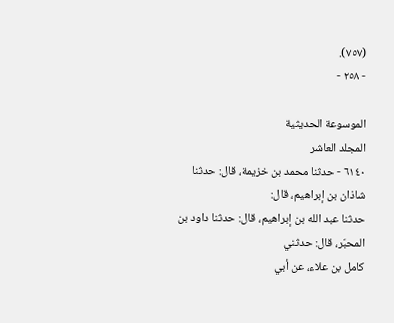(٧٥٧).
- ٢٥٨ -

الموسوعة الحديثية
المجلد العاشر
٦١٤٠ - حدثنا محمد بن خزيمة، قال: حدثنا شاذان بن إبراهيم، قال:
حدثنا عبد الله بن إبراهيم، قال: حدثنا داود بن المحبّر، قال: حدثني
كامل بن علاء، عن أبي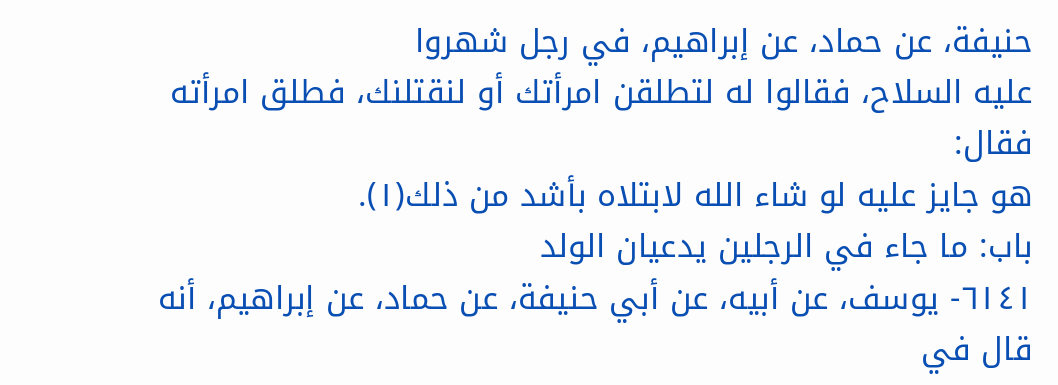حنيفة، عن حماد، عن إبراهيم، في رجل شهروا
عليه السلاح، فقالوا له لتطلقن امرأتك أو لنقتلنك، فطلق امرأته فقال:
هو جايز عليه لو شاء الله لابتلاه بأشد من ذلك(١).
باب: ما جاء في الرجلين يدعيان الولد
٦١٤١- يوسف، عن أبيه، عن أبي حنيفة، عن حماد، عن إبراهيم، أنه
قال في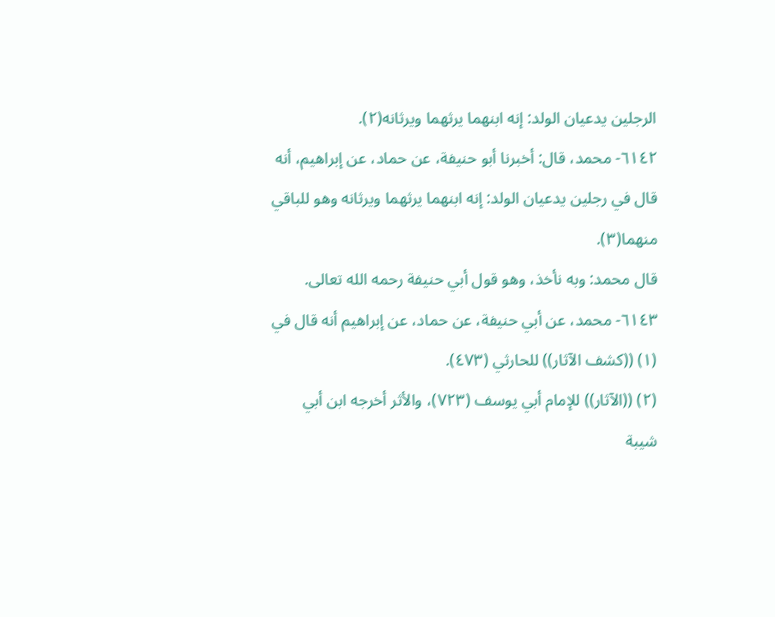الرجلين يدعيان الولد: إنه ابنهما يرثهما ويرثانه(٢).
٦١٤٢- محمد، قال: أخبرنا أبو حنيفة، عن حماد، عن إبراهيم، أنه
قال في رجلين يدعيان الولد: إنه ابنهما يرثهما ويرثانه وهو للباقي
منهما(٣).
قال محمد: وبه نأخذ، وهو قول أبي حنيفة رحمه الله تعالى.
٦١٤٣- محمد، عن أبي حنيفة، عن حماد، عن إبراهيم أنه قال في
(١) ((كشف الآثار)) للحارثي (٤٧٣).
(٢) ((الآثار)) للإمام أبي يوسف (٧٢٣)، والأثر أخرجه ابن أبي شيبة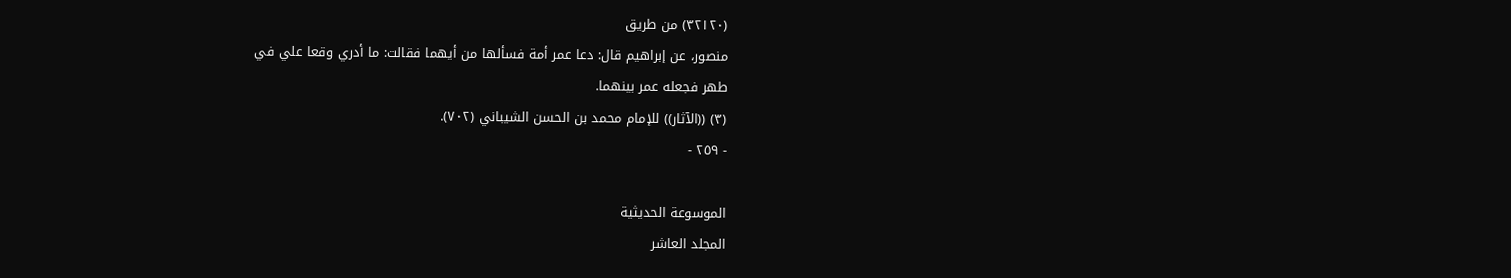(٣٢١٢٠) من طريق
منصور، عن إبراهيم قال: دعا عمر أمة فسألها من أيهما فقالت: ما أدري وقعا علي في
طهر فجعله عمر بينهما.
(٣) ((الآثار)) للإمام محمد بن الحسن الشيباني (٧٠٢).
- ٢٥٩ -

الموسوعة الحديثية
المجلد العاشر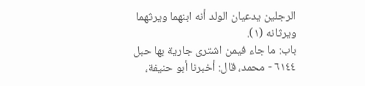الرجلين يدعيان الولد أنه ابنهما ويرثهما ويرثانه (١).
باب: ما جاء فيمن اشترى جارية بها حبل
٦١٤٤ - محمد، قال: أخبرنا أبو حنيفة،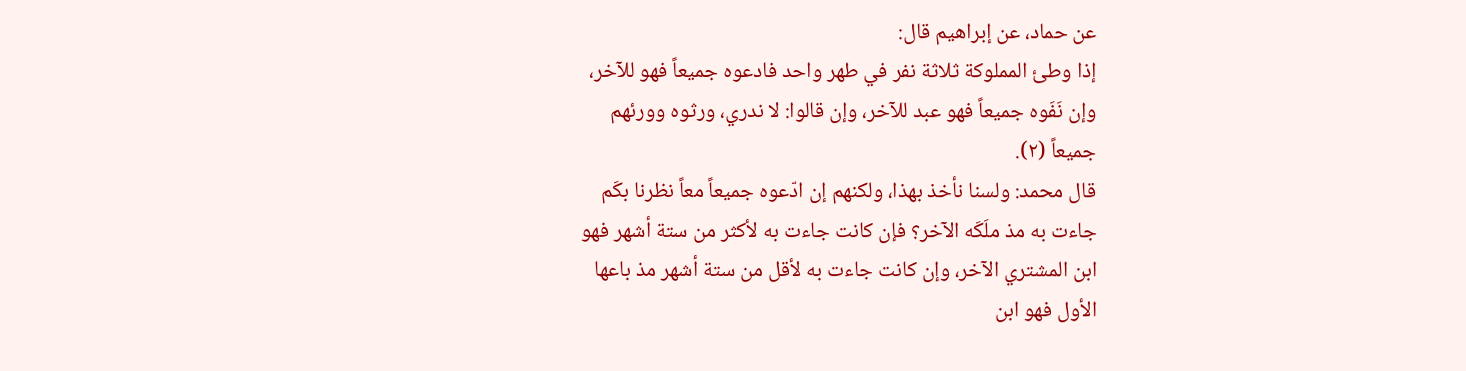عن حماد، عن إبراهيم قال:
إذا وطئ المملوكة ثلاثة نفر في طهر واحد فادعوه جميعاً فهو للآخر،
وإن نَفَوه جميعاً فهو عبد للآخر، وإن قالوا: لا ندري، ورثوه وورئهم
جميعاً (٢).
قال محمد: ولسنا نأخذ بهذا، ولكنهم إن ادّعوه جميعاً معاً نظرنا بكَم
جاءت به مذ ملَكَه الآخر؟ فإن كانت جاءت به لأكثر من ستة أشهر فهو
ابن المشتري الآخر، وإن كانت جاءت به لأقل من ستة أشهر مذ باعها
الأول فهو ابن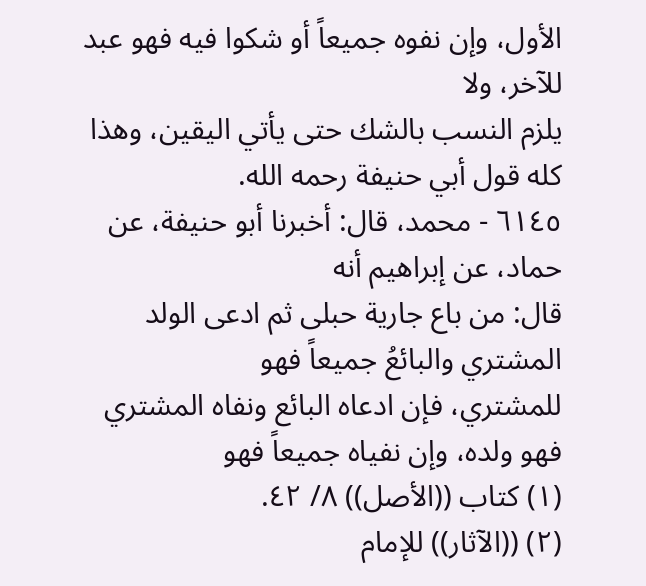الأول، وإن نفوه جميعاً أو شكوا فيه فهو عبد للآخر، ولا
يلزم النسب بالشك حتى يأتي اليقين، وهذا كله قول أبي حنيفة رحمه الله.
٦١٤٥ - محمد، قال: أخبرنا أبو حنيفة، عن حماد، عن إبراهيم أنه
قال: من باع جارية حبلى ثم ادعى الولد المشتري والبائعُ جميعاً فهو
للمشتري، فإن ادعاه البائع ونفاه المشتري فهو ولده، وإن نفياه جميعاً فهو
(١) كتاب ((الأصل)) ٨/ ٤٢.
(٢) ((الآثار)) للإمام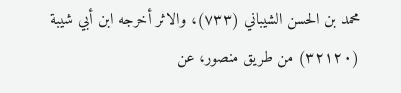محمد بن الحسن الشيباني (٧٣٣)، والاثر أخرجه ابن أبي شيبة
(٣٢١٢٠) من طريق منصور، عن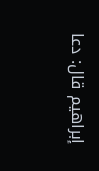إبراهيم قال: دعا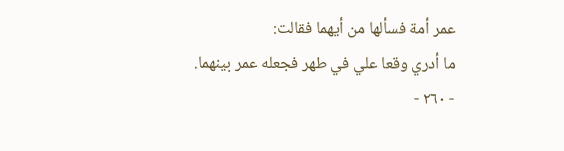عمر أمة فسألها من أيهما فقالت:
ما أدري وقعا علي في طهر فجعله عمر بينهما.
- ٢٦٠ -